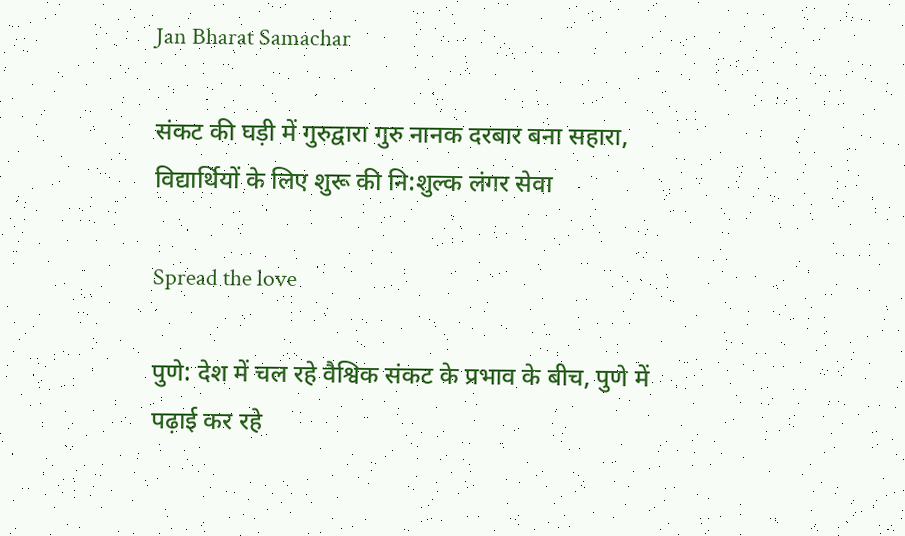Jan Bharat Samachar

संकट की घड़ी में गुरुद्वारा गुरु नानक दरबार बना सहारा, विद्यार्थियों के लिए शुरू की नि:शुल्क लंगर सेवा

Spread the love

पुणे: देश में चल रहे वैश्विक संकट के प्रभाव के बीच, पुणे में पढ़ाई कर रहे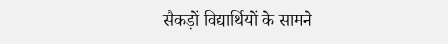सैकड़ों विद्यार्थियों के सामने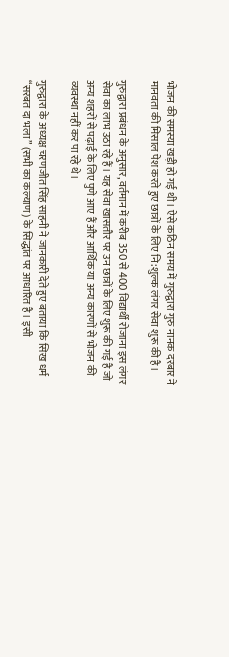भोजन की समस्या खड़ी हो गई थी। ऐसे कठिन समय में गुरुद्वारा गुरु नानक दरबार ने मानवता की मिसाल पेश करते हुए छात्रों के लिए नि:शुल्क लंगर सेवा शुरू की है।

गुरुद्वारा प्रबंधन के अनुसार, वर्तमान में करीब 350 से 400 विद्यार्थी रोजाना इस लंगर सेवा का लाभ उठा रहे हैं। यह सेवा खासतौर पर उन छात्रों के लिए शुरू की गई है जो अन्य शहरों से पढ़ाई के लिए पुणे आए हैं और आर्थिक या अन्य कारणों से भोजन की व्यवस्था नहीं कर पा रहे थे।

गुरुद्वारा के अध्यक्ष चरणजीत सिंह साहनी ने जानकारी देते हुए बताया कि सिख धर्म “सरबत दा भला” (सभी का कल्याण) के सिद्धांत पर आधारित है। इसी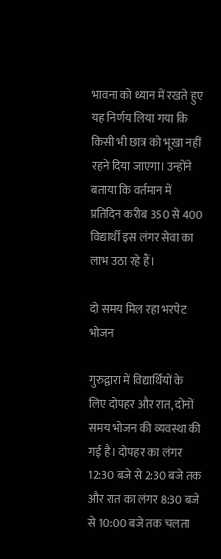भावना को ध्यान में रखते हुए यह निर्णय लिया गया कि किसी भी छात्र को भूखा नहीं रहने दिया जाएगा। उन्होंने बताया कि वर्तमान में प्रतिदिन करीब 350 से 400 विद्यार्थी इस लंगर सेवा का लाभ उठा रहे हैं।

दो समय मिल रहा भरपेट भोजन

गुरुद्वारा में विद्यार्थियों के लिए दोपहर और रात, दोनों समय भोजन की व्यवस्था की गई है। दोपहर का लंगर 12:30 बजे से 2:30 बजे तक और रात का लंगर 8:30 बजे से 10:00 बजे तक चलता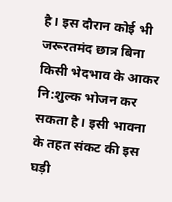है। इस दौरान कोई भी जरूरतमंद छात्र बिना किसी भेदभाव के आकर नि:शुल्क भोजन कर सकता है। इसी भावना के तहत संकट की इस घड़ी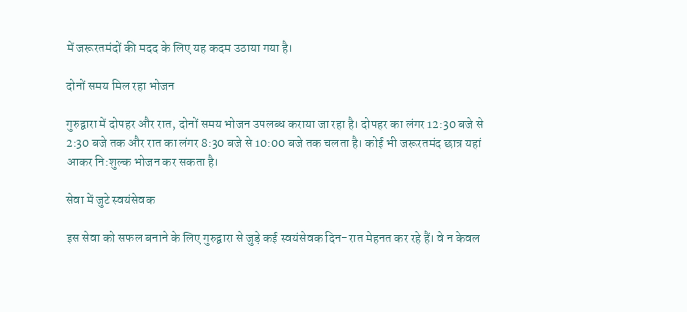में जरूरतमंदों की मदद के लिए यह कदम उठाया गया है।

दोनों समय मिल रहा भोजन

गुरुद्वारा में दोपहर और रात, दोनों समय भोजन उपलब्ध कराया जा रहा है। दोपहर का लंगर 12:30 बजे से 2:30 बजे तक और रात का लंगर 8:30 बजे से 10:00 बजे तक चलता है। कोई भी जरूरतमंद छात्र यहां आकर नि:शुल्क भोजन कर सकता है।

सेवा में जुटे स्वयंसेवक

इस सेवा को सफल बनाने के लिए गुरुद्वारा से जुड़े कई स्वयंसेवक दिन-रात मेहनत कर रहे हैं। वे न केवल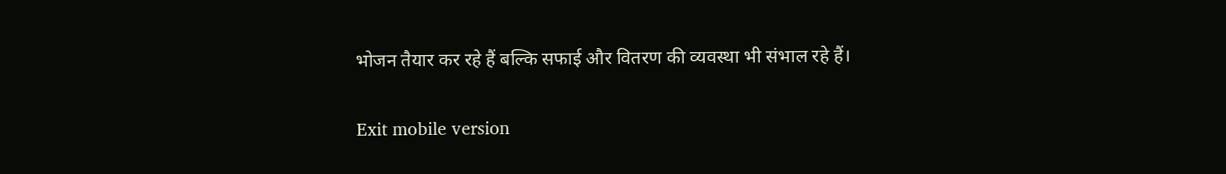भोजन तैयार कर रहे हैं बल्कि सफाई और वितरण की व्यवस्था भी संभाल रहे हैं।

Exit mobile version